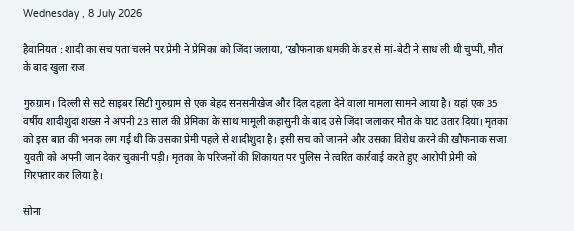Wednesday , 8 July 2026

हैवानियत : शादी का सच पता चलने पर प्रेमी ने प्रेमिका को जिंदा जलाया, ‘खौफनाक धमकी के डर से मां-बेटी ने साध ली थी चुप्पी, मौत के बाद खुला राज

गुरुग्राम। दिल्ली से सटे साइबर सिटी गुरुग्राम से एक बेहद सनसनीखेज और दिल दहला देने वाला मामला सामने आया है। यहां एक 35 वर्षीय शादीशुदा शख्स ने अपनी 23 साल की प्रेमिका के साथ मामूली कहासुनी के बाद उसे जिंदा जलाकर मौत के घाट उतार दिया। मृतका को इस बात की भनक लग गई थी कि उसका प्रेमी पहले से शादीशुदा है। इसी सच को जानने और उसका विरोध करने की खौफनाक सजा युवती को अपनी जान देकर चुकानी पड़ी। मृतका के परिजनों की शिकायत पर पुलिस ने त्वरित कार्रवाई करते हुए आरोपी प्रेमी को गिरफ्तार कर लिया है।

सोना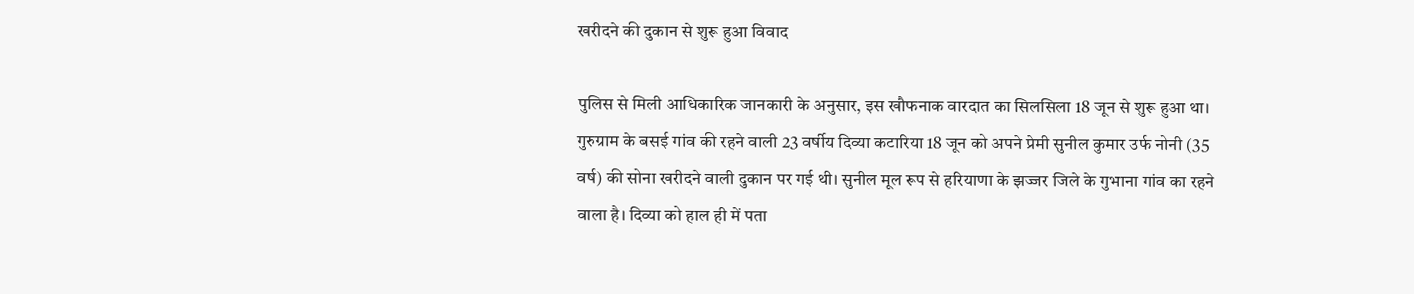खरीदने की दुकान से शुरू हुआ विवाद

पुलिस से मिली आधिकारिक जानकारी के अनुसार, इस खौफनाक वारदात का सिलसिला 18 जून से शुरू हुआ था। गुरुग्राम के बसई गांव की रहने वाली 23 वर्षीय दिव्या कटारिया 18 जून को अपने प्रेमी सुनील कुमार उर्फ नोनी (35 वर्ष) की सोना खरीदने वाली दुकान पर गई थी। सुनील मूल रूप से हरियाणा के झज्जर जिले के गुभाना गांव का रहने वाला है। दिव्या को हाल ही में पता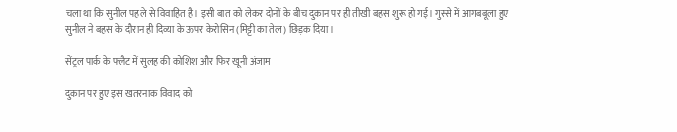चला था कि सुनील पहले से विवाहित है। इसी बात को लेकर दोनों के बीच दुकान पर ही तीखी बहस शुरू हो गई। गुस्से में आगबबूला हुए सुनील ने बहस के दौरान ही दिव्या के ऊपर केरोसिन (मिट्टी का तेल) छिड़क दिया।

सेंट्रल पार्क के फ्लैट में सुलह की कोशिश और फिर खूनी अंजाम

दुकान पर हुए इस खतरनाक विवाद को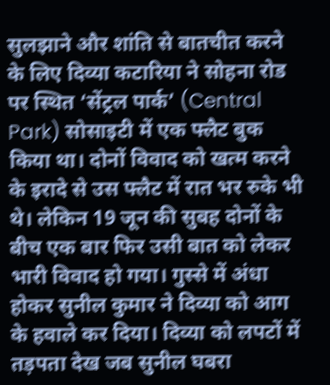सुलझाने और शांति से बातचीत करने के लिए दिव्या कटारिया ने सोहना रोड पर स्थित ‘सेंट्रल पार्क’ (Central Park) सोसाइटी में एक फ्लैट बुक किया था। दोनों विवाद को खत्म करने के इरादे से उस फ्लैट में रात भर रुके भी थे। लेकिन 19 जून की सुबह दोनों के बीच एक बार फिर उसी बात को लेकर भारी विवाद हो गया। गुस्से में अंधा होकर सुनील कुमार ने दिव्या को आग के हवाले कर दिया। दिव्या को लपटों में तड़पता देख जब सुनील घबरा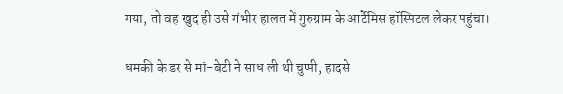गया, तो वह खुद ही उसे गंभीर हालत में गुरुग्राम के आर्टेमिस हॉस्पिटल लेकर पहुंचा।

धमकी के डर से मां-बेटी ने साध ली थी चुप्पी, हादसे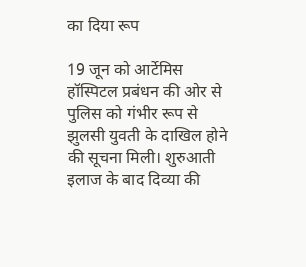का दिया रूप

19 जून को आर्टेमिस हॉस्पिटल प्रबंधन की ओर से पुलिस को गंभीर रूप से झुलसी युवती के दाखिल होने की सूचना मिली। शुरुआती इलाज के बाद दिव्या की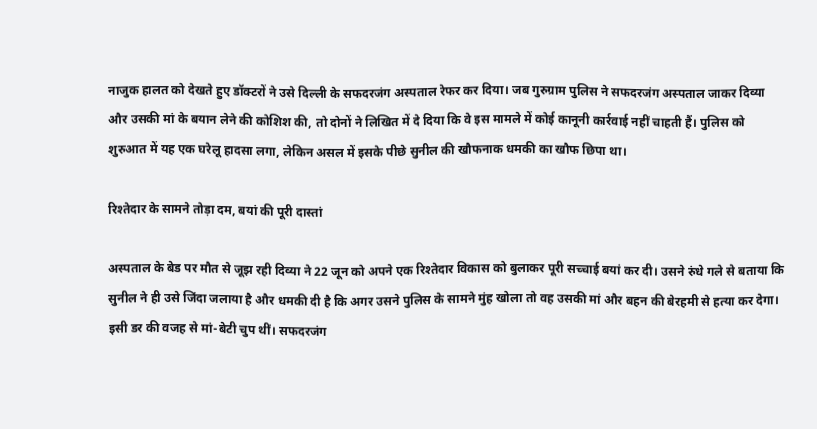नाजुक हालत को देखते हुए डॉक्टरों ने उसे दिल्ली के सफदरजंग अस्पताल रेफर कर दिया। जब गुरुग्राम पुलिस ने सफदरजंग अस्पताल जाकर दिव्या और उसकी मां के बयान लेने की कोशिश की, तो दोनों ने लिखित में दे दिया कि वे इस मामले में कोई कानूनी कार्रवाई नहीं चाहती हैं। पुलिस को शुरुआत में यह एक घरेलू हादसा लगा, लेकिन असल में इसके पीछे सुनील की खौफनाक धमकी का खौफ छिपा था।

रिश्तेदार के सामने तोड़ा दम, बयां की पूरी दास्तां

अस्पताल के बेड पर मौत से जूझ रही दिव्या ने 22 जून को अपने एक रिश्तेदार विकास को बुलाकर पूरी सच्चाई बयां कर दी। उसने रुंधे गले से बताया कि सुनील ने ही उसे जिंदा जलाया है और धमकी दी है कि अगर उसने पुलिस के सामने मुंह खोला तो वह उसकी मां और बहन की बेरहमी से हत्या कर देगा। इसी डर की वजह से मां-बेटी चुप थीं। सफदरजंग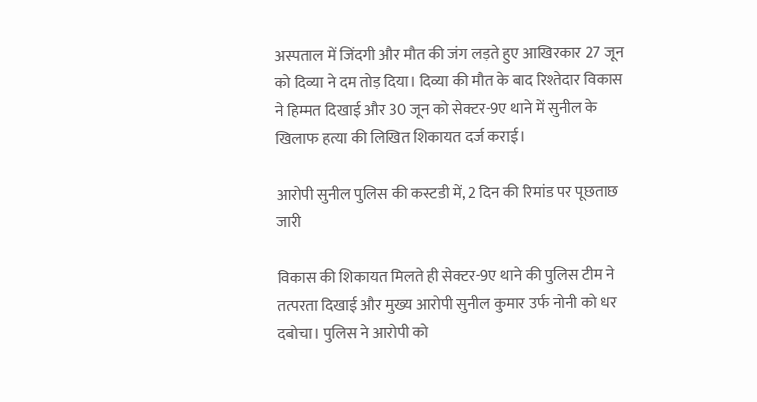अस्पताल में जिंदगी और मौत की जंग लड़ते हुए आखिरकार 27 जून को दिव्या ने दम तोड़ दिया। दिव्या की मौत के बाद रिश्तेदार विकास ने हिम्मत दिखाई और 30 जून को सेक्टर-9ए थाने में सुनील के खिलाफ हत्या की लिखित शिकायत दर्ज कराई।

आरोपी सुनील पुलिस की कस्टडी में, 2 दिन की रिमांड पर पूछताछ जारी

विकास की शिकायत मिलते ही सेक्टर-9ए थाने की पुलिस टीम ने तत्परता दिखाई और मुख्य आरोपी सुनील कुमार उर्फ नोनी को धर दबोचा। पुलिस ने आरोपी को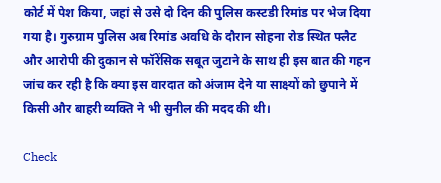कोर्ट में पेश किया, जहां से उसे दो दिन की पुलिस कस्टडी रिमांड पर भेज दिया गया है। गुरुग्राम पुलिस अब रिमांड अवधि के दौरान सोहना रोड स्थित फ्लैट और आरोपी की दुकान से फॉरेंसिक सबूत जुटाने के साथ ही इस बात की गहन जांच कर रही है कि क्या इस वारदात को अंजाम देने या साक्ष्यों को छुपाने में किसी और बाहरी व्यक्ति ने भी सुनील की मदद की थी।

Check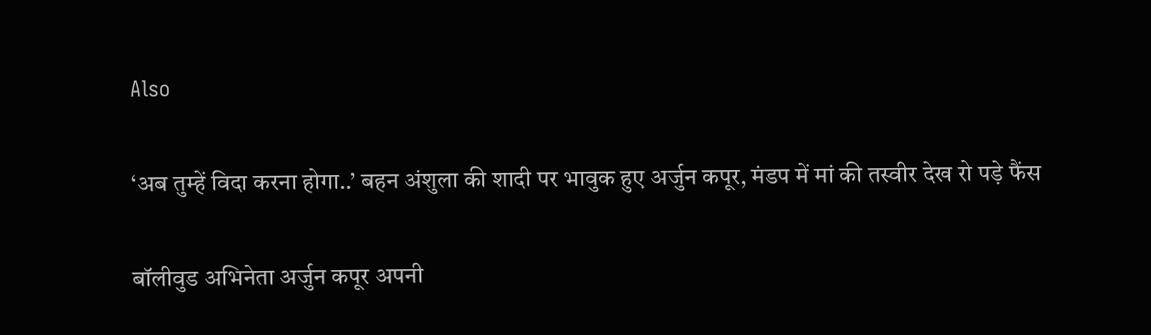Also

‘अब तुम्हें विदा करना होगा..’ बहन अंशुला की शादी पर भावुक हुए अर्जुन कपूर, मंडप में मां की तस्वीर देख रो पड़े फैंस

बॉलीवुड अभिनेता अर्जुन कपूर अपनी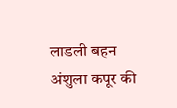लाडली बहन अंशुला कपूर की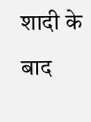शादी के बाद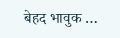बेहद भावुक …